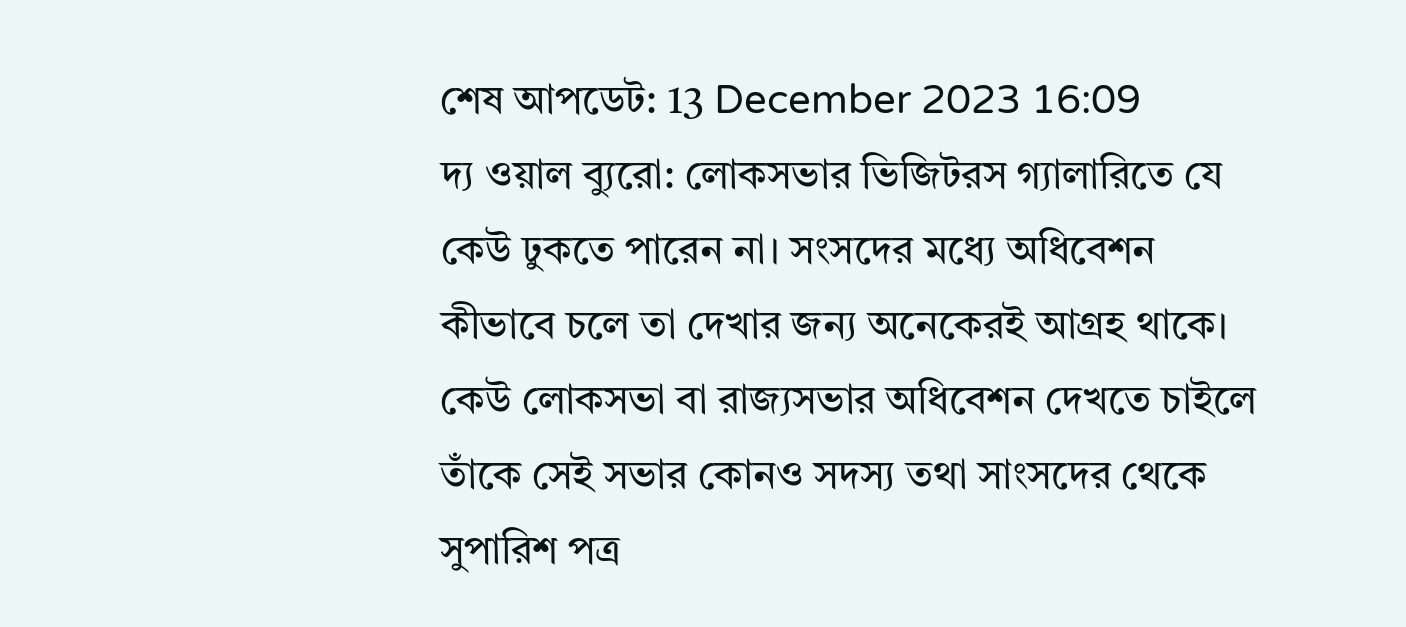শেষ আপডেট: 13 December 2023 16:09
দ্য ওয়াল ব্যুরো: লোকসভার ভিজিটরস গ্যালারিতে যে কেউ ঢুকতে পারেন না। সংসদের মধ্যে অধিবেশন কীভাবে চলে তা দেখার জন্য অনেকেরই আগ্রহ থাকে। কেউ লোকসভা বা রাজ্যসভার অধিবেশন দেখতে চাইলে তাঁকে সেই সভার কোনও সদস্য তথা সাংসদের থেকে সুপারিশ পত্র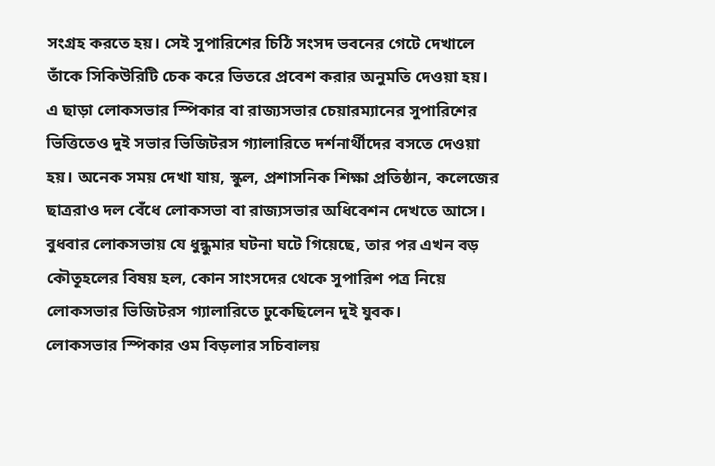সংগ্রহ করতে হয়। সেই সুপারিশের চিঠি সংসদ ভবনের গেটে দেখালে তাঁকে সিকিউরিটি চেক করে ভিতরে প্রবেশ করার অনুমতি দেওয়া হয়।
এ ছাড়া লোকসভার স্পিকার বা রাজ্যসভার চেয়ারম্যানের সুপারিশের ভিত্তিতেও দুই সভার ভিজিটরস গ্যালারিতে দর্শনার্থীদের বসতে দেওয়া হয়। অনেক সময় দেখা যায়, স্কুল, প্রশাসনিক শিক্ষা প্রতিষ্ঠান, কলেজের ছাত্ররাও দল বেঁধে লোকসভা বা রাজ্যসভার অধিবেশন দেখতে আসে।
বুধবার লোকসভায় যে ধুন্ধুমার ঘটনা ঘটে গিয়েছে, তার পর এখন বড় কৌতূহলের বিষয় হল, কোন সাংসদের থেকে সুপারিশ পত্র নিয়ে লোকসভার ভিজিটরস গ্যালারিতে ঢুকেছিলেন দুই যুবক।
লোকসভার স্পিকার ওম বিড়লার সচিবালয়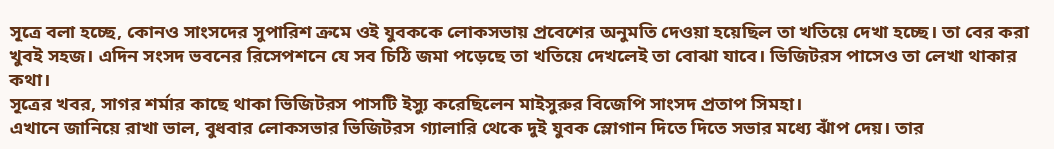সূত্রে বলা হচ্ছে, কোনও সাংসদের সুপারিশ ক্রমে ওই যুবককে লোকসভায় প্রবেশের অনুমতি দেওয়া হয়েছিল তা খতিয়ে দেখা হচ্ছে। তা বের করা খুবই সহজ। এদিন সংসদ ভবনের রিসেপশনে যে সব চিঠি জমা পড়েছে তা খতিয়ে দেখলেই তা বোঝা যাবে। ভিজিটরস পাসেও তা লেখা থাকার কথা।
সূত্রের খবর, সাগর শর্মার কাছে থাকা ভিজিটরস পাসটি ইস্যু করেছিলেন মাইসুরুর বিজেপি সাংসদ প্রতাপ সিমহা।
এখানে জানিয়ে রাখা ভাল, বুধবার লোকসভার ভিজিটরস গ্যালারি থেকে দুই যুবক স্লোগান দিতে দিতে সভার মধ্যে ঝাঁপ দেয়। তার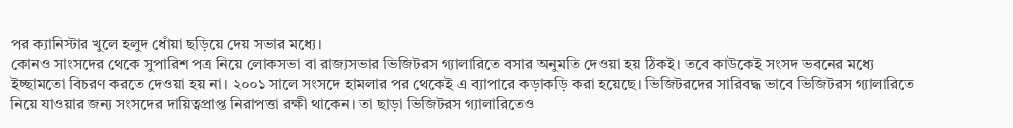পর ক্যানিস্টার খুলে হলুদ ধোঁয়া ছড়িয়ে দেয় সভার মধ্যে।
কোনও সাংসদের থেকে সুপারিশ পত্র নিয়ে লোকসভা বা রাজ্যসভার ভিজিটরস গ্যালারিতে বসার অনুমতি দেওয়া হয় ঠিকই। তবে কাউকেই সংসদ ভবনের মধ্যে ইচ্ছামতো বিচরণ করতে দেওয়া হয় না। ২০০১ সালে সংসদে হামলার পর থেকেই এ ব্যাপারে কড়াকড়ি করা হয়েছে। ভিজিটরদের সারিবদ্ধ ভাবে ভিজিটরস গ্যালারিতে নিয়ে যাওয়ার জন্য সংসদের দায়িত্বপ্রাপ্ত নিরাপত্তা রক্ষী থাকেন। তা ছাড়া ভিজিটরস গ্যালারিতেও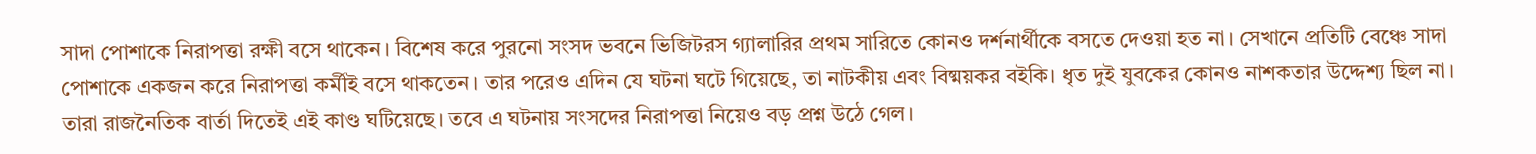সাদা পোশাকে নিরাপত্তা রক্ষী বসে থাকেন। বিশেষ করে পুরনো সংসদ ভবনে ভিজিটরস গ্যালারির প্রথম সারিতে কোনও দর্শনার্থীকে বসতে দেওয়া হত না। সেখানে প্রতিটি বেঞ্চে সাদা পোশাকে একজন করে নিরাপত্তা কর্মীই বসে থাকতেন। তার পরেও এদিন যে ঘটনা ঘটে গিয়েছে, তা নাটকীয় এবং বিষ্ময়কর বইকি। ধৃত দুই যুবকের কোনও নাশকতার উদ্দেশ্য ছিল না। তারা রাজনৈতিক বার্তা দিতেই এই কাণ্ড ঘটিয়েছে। তবে এ ঘটনায় সংসদের নিরাপত্তা নিয়েও বড় প্রশ্ন উঠে গেল।